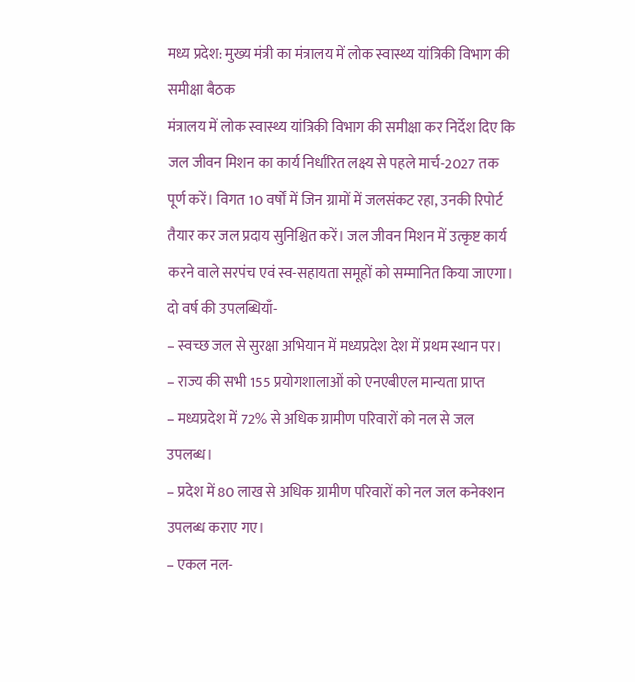मध्य प्रदेश: मुख्य मंत्री का मंत्रालय में लोक स्वास्थ्य यांत्रिकी विभाग की समीक्षा बैठक
मंत्रालय में लोक स्वास्थ्य यांत्रिकी विभाग की समीक्षा कर निर्देश दिए कि जल जीवन मिशन का कार्य निर्धारित लक्ष्य से पहले मार्च-2027 तक पूर्ण करें। विगत 10 वर्षों में जिन ग्रामों में जलसंकट रहा, उनकी रिपोर्ट तैयार कर जल प्रदाय सुनिश्चित करें। जल जीवन मिशन में उत्कृष्ट कार्य करने वाले सरपंच एवं स्व-सहायता समूहों को सम्मानित किया जाएगा।
दो वर्ष की उपलब्धियाँ-
– स्वच्छ जल से सुरक्षा अभियान में मध्यप्रदेश देश में प्रथम स्थान पर।
– राज्य की सभी 155 प्रयोगशालाओं को एनएबीएल मान्यता प्राप्त
– मध्यप्रदेश में 72% से अधिक ग्रामीण परिवारों को नल से जल उपलब्ध।
– प्रदेश में 80 लाख से अधिक ग्रामीण परिवारों को नल जल कनेक्शन उपलब्ध कराए गए।
– एकल नल-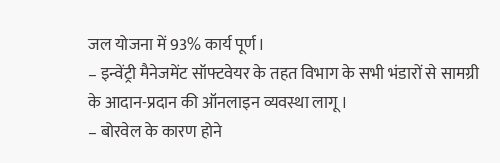जल योजना में 93% कार्य पूर्ण।
– इन्वेंट्री मैनेजमेंट सॉफ्टवेयर के तहत विभाग के सभी भंडारों से सामग्री के आदान-प्रदान की ऑनलाइन व्यवस्था लागू।
– बोरवेल के कारण होने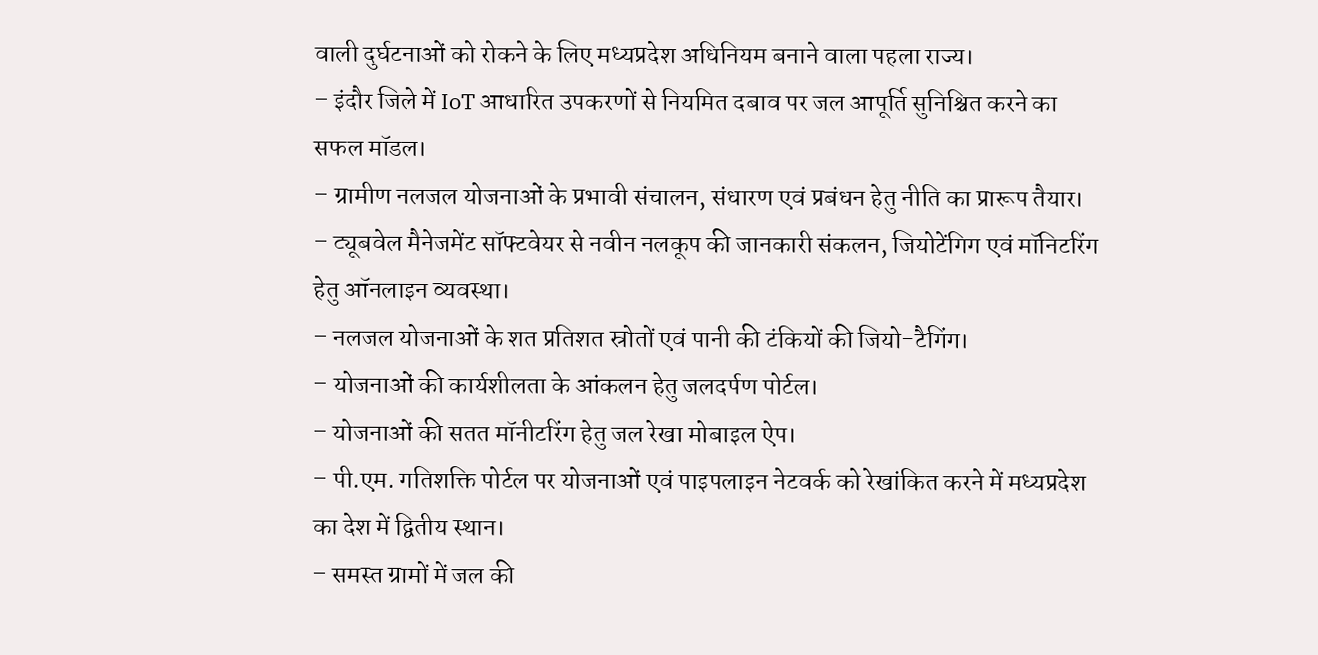वाली दुर्घटनाओं को रोकने के लिए मध्यप्रदेश अधिनियम बनाने वाला पहला राज्य।
– इंदौर जिले में IoT आधारित उपकरणों से नियमित दबाव पर जल आपूर्ति सुनिश्चित करने का सफल मॉडल।
– ग्रामीण नलजल योजनाओं के प्रभावी संचालन, संधारण एवं प्रबंधन हेतु नीति का प्रारूप तैयार।
– ट्यूबवेल मैनेजमेंट सॉफ्टवेयर से नवीन नलकूप की जानकारी संकलन, जियोटेंगिग एवं मॉनिटरिंग हेतु ऑनलाइन व्यवस्था।
– नलजल योजनाओं के शत प्रतिशत स्रोतों एवं पानी की टंकियों की जियो-टैगिंग।
– योजनाओं की कार्यशीलता के आंकलन हेतु जलदर्पण पोर्टल।
– योजनाओं की सतत मॉनीटरिंग हेतु जल रेखा मोबाइल ऐप।
– पी.एम. गतिशक्ति पोर्टल पर योजनाओं एवं पाइपलाइन नेटवर्क को रेखांकित करने में मध्यप्रदेश का देश में द्वितीय स्थान।
– समस्त ग्रामों में जल की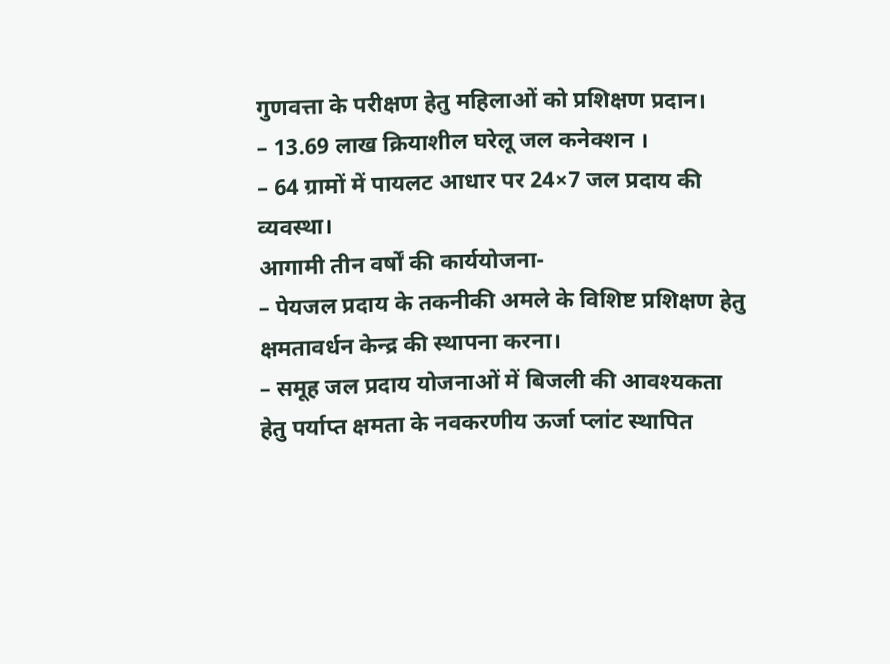गुणवत्ता के परीक्षण हेतु महिलाओं को प्रशिक्षण प्रदान।
– 13.69 लाख क्रियाशील घरेलू जल कनेक्शन ।
– 64 ग्रामों में पायलट आधार पर 24×7 जल प्रदाय की व्यवस्था।
आगामी तीन वर्षों की कार्ययोजना-
– पेयजल प्रदाय के तकनीकी अमले के विशिष्ट प्रशिक्षण हेतु क्षमतावर्धन केन्द्र की स्थापना करना।
– समूह जल प्रदाय योजनाओं में बिजली की आवश्यकता हेतु पर्याप्त क्षमता के नवकरणीय ऊर्जा प्लांट स्थापित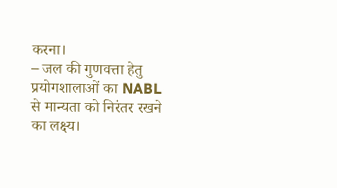करना।
– जल की गुणवत्ता हेतु प्रयोगशालाओं का NABL से मान्यता को निरंतर रखने का लक्ष्य।